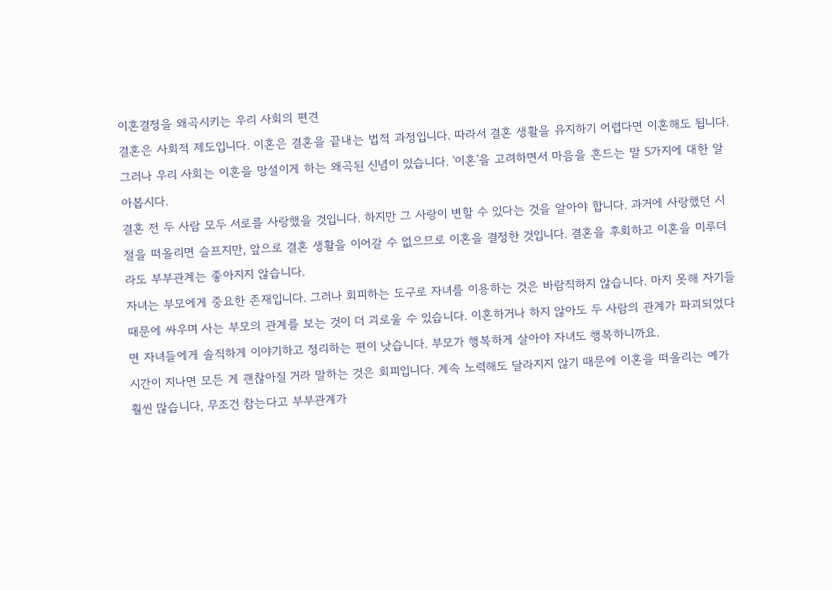이혼결정을 왜곡시키는 우리 사회의 편견
결혼은 사회적 제도입니다. 이혼은 결혼을 끝내는 법적 과정입니다. 따라서 결혼 생활을 유지하기 어렵다면 이혼해도 됩니다. 그러나 우리 사회는 이혼을 망설이게 하는 왜곡된 신념이 있습니다. '이혼'을 고려하면서 마음을 흔드는 말 5가지에 대한 알아봅시다.
결혼 전 두 사람 모두 서로를 사랑했을 것입니다. 하지만 그 사랑이 변할 수 있다는 것을 알아야 합니다. 과거에 사랑했던 시절을 떠올리면 슬프지만, 앞으로 결혼 생활을 이어갈 수 없으므로 이혼을 결정한 것입니다. 결혼을 후회하고 이혼을 미루더라도 부부관계는 좋아지지 않습니다.
자녀는 부모에게 중요한 존재입니다. 그러나 회피하는 도구로 자녀를 이용하는 것은 바람직하지 않습니다. 마지 못해 자기들 때문에 싸우며 사는 부모의 관계를 보는 것이 더 괴로울 수 있습니다. 이혼하거나 하지 않아도 두 사람의 관계가 파괴되었다면 자녀들에게 솔직하게 이야기하고 정리하는 편이 낫습니다. 부모가 행복하게 살아야 자녀도 행복하니까요.
시간이 지나면 모든 게 괜찮아질 거라 말하는 것은 회피입니다. 계속 노력해도 달라지지 않기 때문에 이혼을 떠올리는 예가 훨씬 많습니다, 무조건 참는다고 부부관계가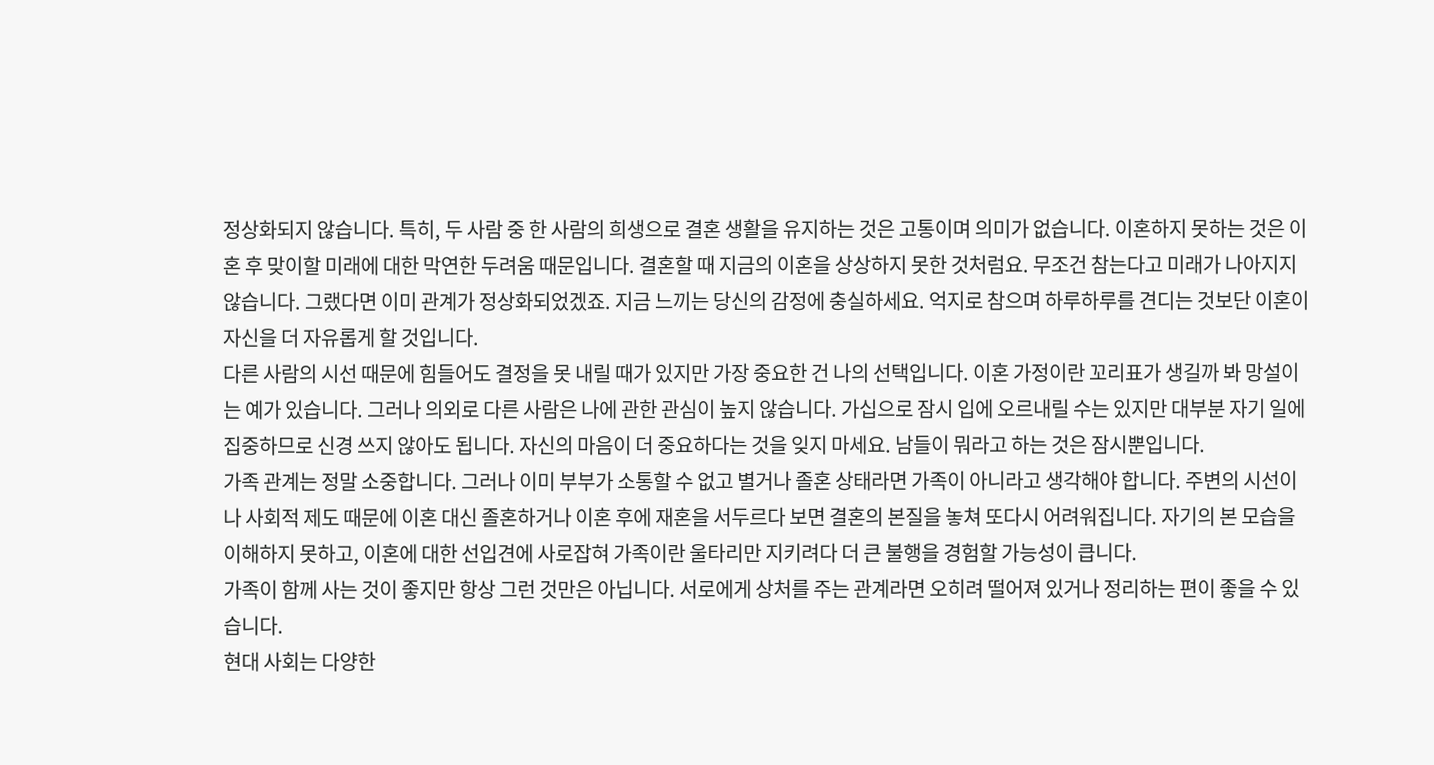정상화되지 않습니다. 특히, 두 사람 중 한 사람의 희생으로 결혼 생활을 유지하는 것은 고통이며 의미가 없습니다. 이혼하지 못하는 것은 이혼 후 맞이할 미래에 대한 막연한 두려움 때문입니다. 결혼할 때 지금의 이혼을 상상하지 못한 것처럼요. 무조건 참는다고 미래가 나아지지 않습니다. 그랬다면 이미 관계가 정상화되었겠죠. 지금 느끼는 당신의 감정에 충실하세요. 억지로 참으며 하루하루를 견디는 것보단 이혼이 자신을 더 자유롭게 할 것입니다.
다른 사람의 시선 때문에 힘들어도 결정을 못 내릴 때가 있지만 가장 중요한 건 나의 선택입니다. 이혼 가정이란 꼬리표가 생길까 봐 망설이는 예가 있습니다. 그러나 의외로 다른 사람은 나에 관한 관심이 높지 않습니다. 가십으로 잠시 입에 오르내릴 수는 있지만 대부분 자기 일에 집중하므로 신경 쓰지 않아도 됩니다. 자신의 마음이 더 중요하다는 것을 잊지 마세요. 남들이 뭐라고 하는 것은 잠시뿐입니다.
가족 관계는 정말 소중합니다. 그러나 이미 부부가 소통할 수 없고 별거나 졸혼 상태라면 가족이 아니라고 생각해야 합니다. 주변의 시선이나 사회적 제도 때문에 이혼 대신 졸혼하거나 이혼 후에 재혼을 서두르다 보면 결혼의 본질을 놓쳐 또다시 어려워집니다. 자기의 본 모습을 이해하지 못하고, 이혼에 대한 선입견에 사로잡혀 가족이란 울타리만 지키려다 더 큰 불행을 경험할 가능성이 큽니다.
가족이 함께 사는 것이 좋지만 항상 그런 것만은 아닙니다. 서로에게 상처를 주는 관계라면 오히려 떨어져 있거나 정리하는 편이 좋을 수 있습니다.
현대 사회는 다양한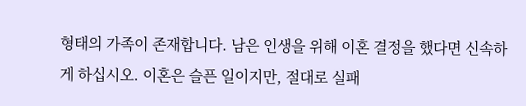형태의 가족이 존재합니다. 남은 인생을 위해 이혼 결정을 했다면 신속하게 하십시오. 이혼은 슬픈 일이지만, 절대로 실패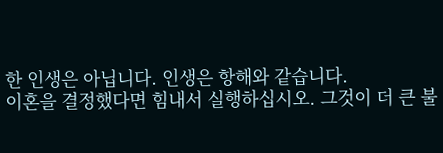한 인생은 아닙니다. 인생은 항해와 같습니다.
이혼을 결정했다면 힘내서 실행하십시오. 그것이 더 큰 불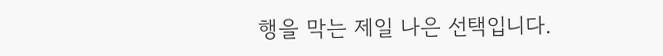행을 막는 제일 나은 선택입니다.